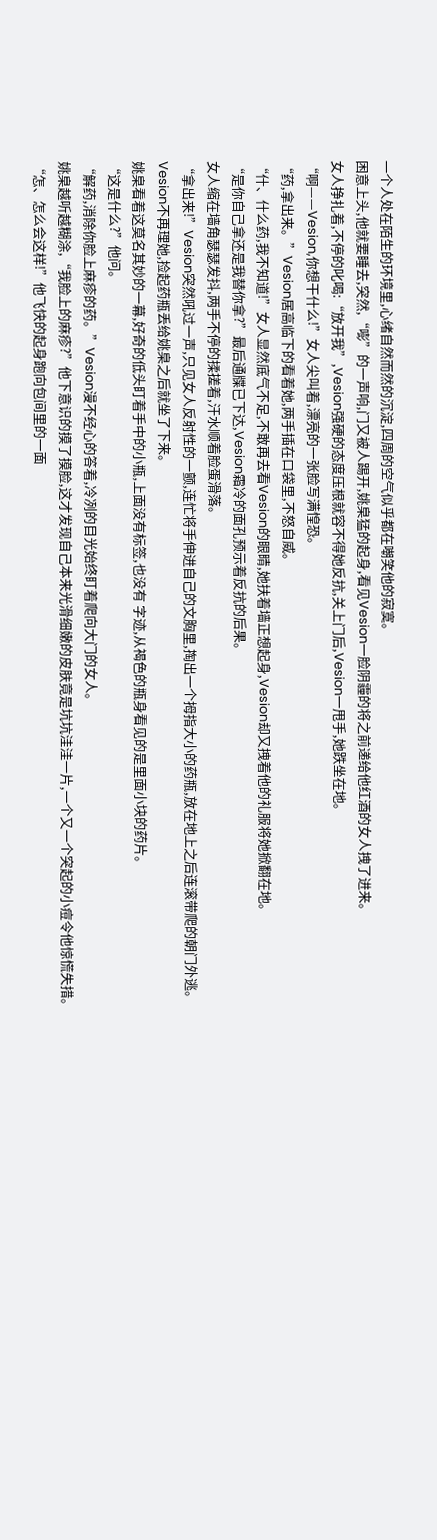一个人处在陌生的环境里,心绪自然而然的沉淀,四周的空气似乎都在嘲笑他的寂寞。
困意上头,他就要睡去,突然,“嘭”的一声响,门又被人踢开,姚臬猛的起身,看见Vesion一脸阴霾的将之前递给他红酒的女人拽了进来。
女人挣扎着,不停的叱喝:“放开我”,Vesion强硬的态度压根就容不得她反抗,关上门后,Vesion一甩手,她跌坐在地。
“啊——Vesion,你想干什么!”女人尖叫着,漂亮的一张脸写满惶恐。
“药,拿出来。”Vesion居高临下的看着她,两手插在口袋里,不怒自威。
“什、什么药,我不知道!”女人显然底气不足,不敢再去看Vesion的眼睛,她扶着墙正想起身,Vesion却又拽着他的礼服将她掀翻在地。
“是你自己拿还是我替你拿?”最后通牒已下达,Vesion霜冷的面孔预示着反抗的后果。
女人缩在墙角瑟瑟发抖,两手不停的揉搓着,汗水顺着脸蛋滑落。
“拿出来!”Vesion突然吼过一声,只见女人反射性的一颤,连忙将手伸进自己的文胸里,掏出一个拇指大小的药瓶,放在地上之后连滚带爬的朝门外逃。
Vesion不再理她,捡起药瓶丢给姚臬之后就坐了下来。
姚臬看着这莫名其妙的一幕,好奇的低头盯着手中的小瓶,上面没有标签,也没有 字迹,从褐色的瓶身看见的是里面小块的药片。
“这是什么?”他问。
“解药,消除你脸上麻疹的药。”Vesion漫不经心的答着,冷冽的目光始终盯着爬向大门的女人。
姚臬越听越糊涂,“我脸上的麻疹?”他下意识的摸了摸脸,这才发现自己本来光滑细嫩的皮肤竟是坑坑洼洼一片,一个又一个突起的小痘令他惊慌失措。
“怎、怎么会这样!”他飞快的起身跑向包间里的一面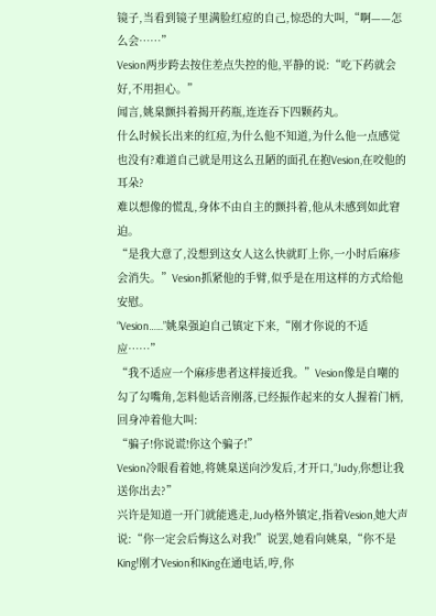镜子,当看到镜子里满脸红痘的自己,惊恐的大叫,“啊——怎么会……”
Vesion两步跨去按住差点失控的他,平静的说:“吃下药就会好,不用担心。”
闻言,姚臬颤抖着揭开药瓶,连连吞下四颗药丸。
什么时候长出来的红痘,为什么他不知道,为什么他一点感觉也没有?难道自己就是用这么丑陋的面孔在抱Vesion,在咬他的耳朵?
难以想像的慌乱,身体不由自主的颤抖着,他从未感到如此窘迫。
“是我大意了,没想到这女人这么快就盯上你,一小时后麻疹会消失。”Vesion抓紧他的手臂,似乎是在用这样的方式给他安慰。
“Vesion……”姚臬强迫自己镇定下来,“刚才你说的不适应……”
“我不适应一个麻疹患者这样接近我。”Vesion像是自嘲的勾了勾嘴角,怎料他话音刚落,已经振作起来的女人握着门柄,回身冲着他大叫:
“骗子!你说谎!你这个骗子!”
Vesion冷眼看着她,将姚臬送向沙发后,才开口,“Judy,你想让我送你出去?”
兴许是知道一开门就能逃走,Judy格外镇定,指着Vesion,她大声说:“你一定会后悔这么对我!”说罢,她看向姚臬,“你不是King!刚才Vesion和King在通电话,哼,你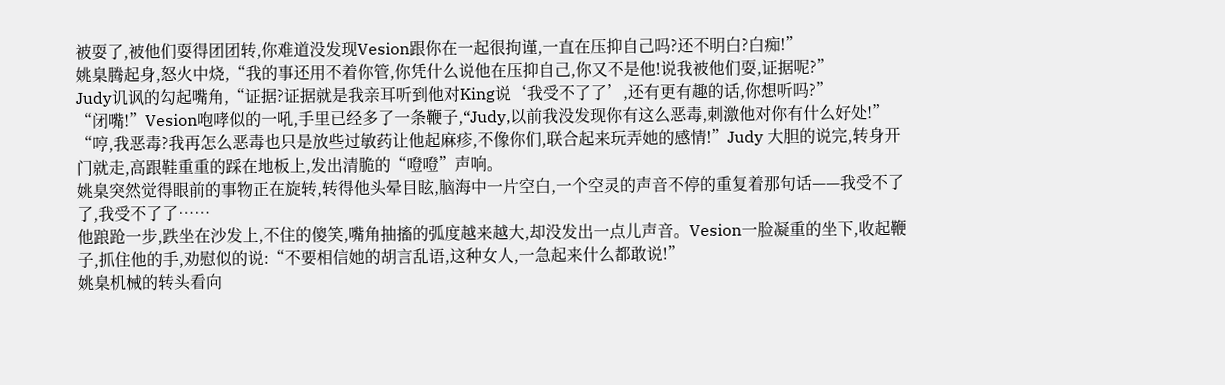被耍了,被他们耍得团团转,你难道没发现Vesion跟你在一起很拘谨,一直在压抑自己吗?还不明白?白痴!”
姚臬腾起身,怒火中烧,“我的事还用不着你管,你凭什么说他在压抑自己,你又不是他!说我被他们耍,证据呢?”
Judy讥讽的勾起嘴角,“证据?证据就是我亲耳听到他对King说‘我受不了了’,还有更有趣的话,你想听吗?”
“闭嘴!”Vesion咆哮似的一吼,手里已经多了一条鞭子,“Judy,以前我没发现你有这么恶毒,刺激他对你有什么好处!”
“哼,我恶毒?我再怎么恶毒也只是放些过敏药让他起麻疹,不像你们,联合起来玩弄她的感情!”Judy 大胆的说完,转身开门就走,高跟鞋重重的踩在地板上,发出清脆的“噔噔”声响。
姚臬突然觉得眼前的事物正在旋转,转得他头晕目眩,脑海中一片空白,一个空灵的声音不停的重复着那句话——我受不了了,我受不了了……
他踉跄一步,跌坐在沙发上,不住的傻笑,嘴角抽搐的弧度越来越大,却没发出一点儿声音。Vesion一脸凝重的坐下,收起鞭子,抓住他的手,劝慰似的说:“不要相信她的胡言乱语,这种女人,一急起来什么都敢说!”
姚臬机械的转头看向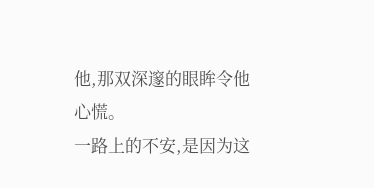他,那双深邃的眼眸令他心慌。
一路上的不安,是因为这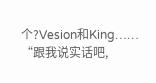个?Vesion和King……
“跟我说实话吧,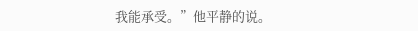我能承受。”他平静的说。